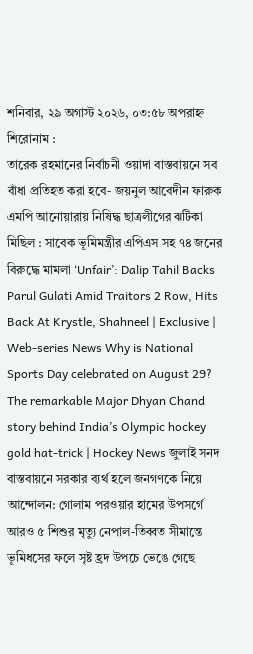শনিবার, ২৯ অগাস্ট ২০২৬, ০৩:৫৮ অপরাহ্ন
শিরোনাম :
তারেক রহমানের নির্বাচনী ওয়াদা বাস্তবায়নে সব বাঁধা প্রতিহত করা হবে- জয়নুল আবেদীন ফারুক এমপি আনোয়ারায় নিষিদ্ধ ছাত্রলীগের ঝটিকা মিছিল : সাবেক ভূমিমন্ত্রীর এপিএস সহ ৭৪ জনের বিরুদ্ধে মামলা ‘Unfair’: Dalip Tahil Backs Parul Gulati Amid Traitors 2 Row, Hits Back At Krystle, Shahneel | Exclusive | Web-series News Why is National Sports Day celebrated on August 29? The remarkable Major Dhyan Chand story behind India’s Olympic hockey gold hat-trick | Hockey News জুলাই সনদ বাস্তবায়নে সরকার ব্যর্থ হলে জনগণকে নিয়ে আন্দোলন: গোলাম পরওয়ার হামের উপসর্গে আরও ৫ শিশুর মৃত্যু নেপাল-তিব্বত সীমান্তে ভূমিধসের ফলে সৃষ্ট হ্রদ উপচে ভেঙে গেছে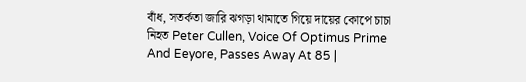বাঁধ, সতর্কতা জারি ঝগড়া থামাতে গিয়ে দায়ের কোপে চাচা নিহত Peter Cullen, Voice Of Optimus Prime And Eeyore, Passes Away At 85 |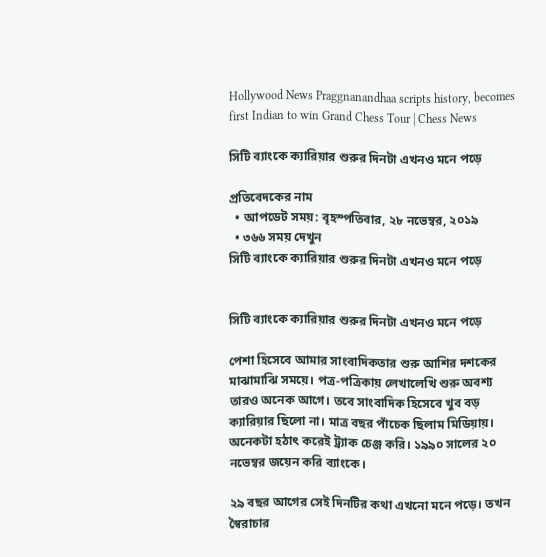Hollywood News Praggnanandhaa scripts history, becomes first Indian to win Grand Chess Tour | Chess News

সিটি ব্যাংকে ক্যারিয়ার শুরুর দিনটা এখনও মনে পড়ে

প্রতিবেদকের নাম
  • আপডেট সময়: বৃহস্পতিবার, ২৮ নভেম্বর, ২০১৯
  • ৩৬৬ সময় দেখুন
সিটি ব্যাংকে ক্যারিয়ার শুরুর দিনটা এখনও মনে পড়ে


সিটি ব্যাংকে ক্যারিয়ার শুরুর দিনটা এখনও মনে পড়ে

পেশা হিসেবে আমার সাংবাদিকতার শুরু আশির দশকের মাঝামাঝি সময়ে। পত্র-পত্রিকায় লেখালেখি শুরু অবশ্য তারও অনেক আগে। তবে সাংবাদিক হিসেবে খুব বড় ক্যারিয়ার ছিলো না। মাত্র বছর পাঁচেক ছিলাম মিডিয়ায়। অনেকটা হঠাৎ করেই ট্র্যাক চেঞ্জ করি। ১৯৯০ সালের ২০ নভেম্বর জয়েন করি ব্যাংকে।

২৯ বছর আগের সেই দিনটির কথা এখনো মনে পড়ে। তখন স্বৈরাচার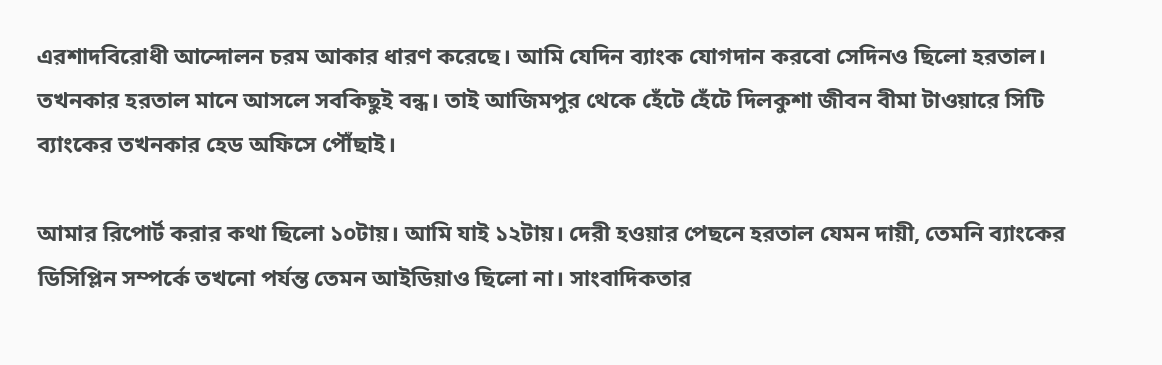এরশাদবিরোধী আন্দোলন চরম আকার ধারণ করেছে। আমি যেদিন ব্যাংক যোগদান করবো সেদিনও ছিলো হরতাল। তখনকার হরতাল মানে আসলে সবকিছুই বন্ধ। তাই আজিমপুর থেকে হেঁটে হেঁটে দিলকুশা জীবন বীমা টাওয়ারে সিটি ব্যাংকের তখনকার হেড অফিসে পৌঁছাই।

আমার রিপোর্ট করার কথা ছিলো ১০টায়। আমি যাই ১২টায়। দেরী হওয়ার পেছনে হরতাল যেমন দায়ী, তেমনি ব্যাংকের ডিসিপ্লিন সম্পর্কে তখনো পর্যন্ত তেমন আইডিয়াও ছিলো না। সাংবাদিকতার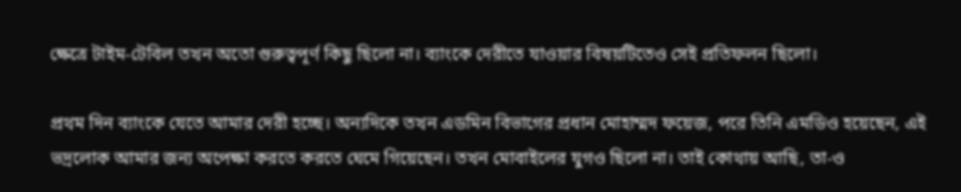ক্ষেত্রে টাইম-টেবিল তখন অতো গুরুত্বপূর্ণ কিছু ছিলো না। ব্যাংকে দেরীতে যাওয়ার বিষয়টিতেও সেই প্রতিফলন ছিলো।

প্রথম দিন ব্যাংকে যেতে আমার দেরী হচ্ছে। অন্যদিকে তখন এডমিন বিভাগের প্রধান মোহাম্মদ ফয়েজ, পরে তিনি এমডিও হয়েছেন, এই ভদ্রলোক আমার জন্য অপেক্ষা করতে করতে ঘেমে গিয়েছেন। তখন মোবাইলের যুগও ছিলো না। তাই কোথায় আছি, তা-ও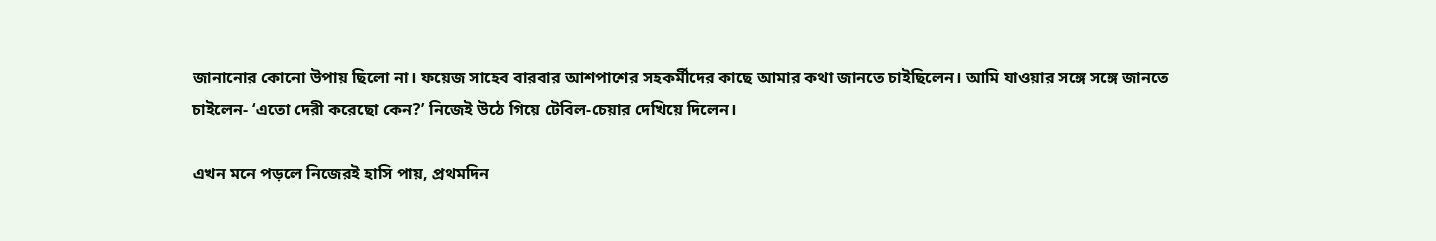জানানোর কোনো উপায় ছিলো না। ফয়েজ সাহেব বারবার আশপাশের সহকর্মীদের কাছে আমার কথা জানতে চাইছিলেন। আমি যাওয়ার সঙ্গে সঙ্গে জানতে চাইলেন- ‘এতো দেরী করেছো কেন?’ নিজেই উঠে গিয়ে টেবিল-চেয়ার দেখিয়ে দিলেন।

এখন মনে পড়লে নিজেরই হাসি পায়, প্রথমদিন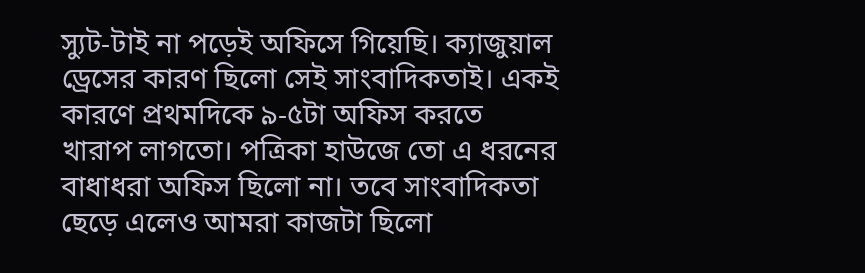স্যুট-টাই না পড়েই অফিসে গিয়েছি। ক্যাজুয়াল ড্রেসের কারণ ছিলো সেই সাংবাদিকতাই। একই কারণে প্রথমদিকে ৯-৫টা অফিস করতে খারাপ লাগতো। পত্রিকা হাউজে তো এ ধরনের বাধাধরা অফিস ছিলো না। তবে সাংবাদিকতা ছেড়ে এলেও আমরা কাজটা ছিলো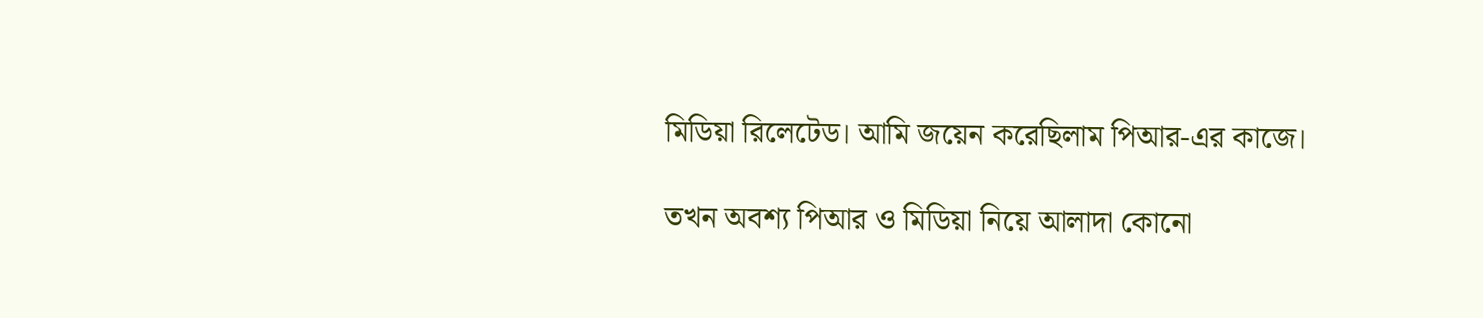মিডিয়া রিলেটেড। আমি জয়েন করেছিলাম পিআর-এর কাজে।

তখন অবশ্য পিআর ও মিডিয়া নিয়ে আলাদা কোনো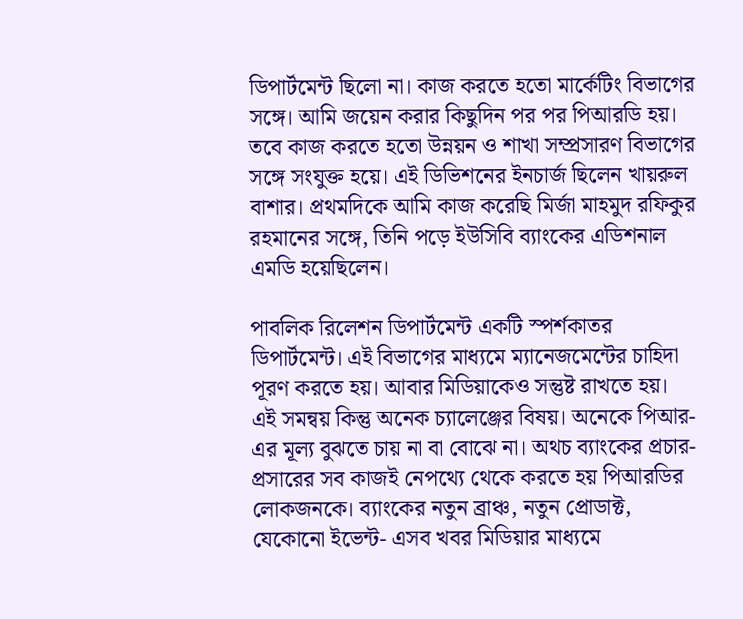ডিপার্টমেন্ট ছিলো না। কাজ করতে হতো মার্কেটিং বিভাগের সঙ্গে। আমি জয়েন করার কিছুদিন পর পর পিআরডি হয়। তবে কাজ করতে হতো উন্নয়ন ও শাখা সম্প্রসারণ বিভাগের সঙ্গে সংযুক্ত হয়ে। এই ডিভিশনের ইনচার্জ ছিলেন খায়রুল বাশার। প্রথমদিকে আমি কাজ করেছি মির্জা মাহমুদ রফিকুর রহমানের সঙ্গে, তিনি পড়ে ইউসিবি ব্যাংকের এডিশনাল এমডি হয়েছিলেন।

পাবলিক রিলেশন ডিপার্টমেন্ট একটি স্পর্শকাতর ডিপার্টমেন্ট। এই বিভাগের মাধ্যমে ম্যানেজমেন্টের চাহিদা পূরণ করতে হয়। আবার মিডিয়াকেও সন্তুষ্ট রাখতে হয়। এই সমন্বয় কিন্তু অনেক চ্যালেঞ্জের বিষয়। অনেকে পিআর-এর মূল্য বুঝতে চায় না বা বোঝে না। অথচ ব্যাংকের প্রচার-প্রসারের সব কাজই নেপথ্যে থেকে করতে হয় পিআরডির লোকজনকে। ব্যাংকের নতুন ব্রাঞ্চ, নতুন প্রোডাক্ট, যেকোনো ইভেন্ট- এসব খবর মিডিয়ার মাধ্যমে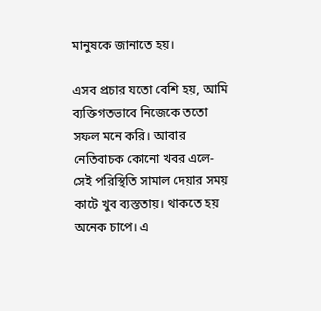মানুষকে জানাতে হয়।

এসব প্রচার যতো বেশি হয়, আমি ব্যক্তিগতভাবে নিজেকে ততো সফল মনে করি। আবার নেতিবাচক কোনো খবর এলে- সেই পরিস্থিতি সামাল দেয়ার সময় কাটে খুব ব্যস্ততায়। থাকতে হয় অনেক চাপে। এ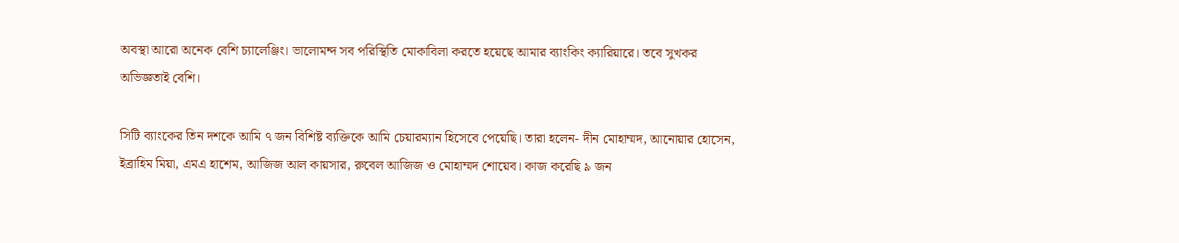অবস্থা আরো অনেক বেশি চ্যালেঞ্জিং। ভালোমন্দ সব পরিস্থিতি মোকাবিলা করতে হয়েছে আমার ব্যাংকিং ক্যারিয়ারে। তবে সুখকর অভিজ্ঞতাই বেশি।

সিটি ব্যাংকের তিন দশকে আমি ৭ জন বিশিষ্ট ব্যক্তিকে আমি চেয়ারম্যান হিসেবে পেয়েছি। তারা হলেন- দীন মোহাম্মদ, আনোয়ার হোসেন, ইব্রাহিম মিয়া, এমএ হাশেম, আজিজ আল কায়সার, রুবেল আজিজ ও মোহাম্মদ শোয়েব। কাজ করেছি ৯ জন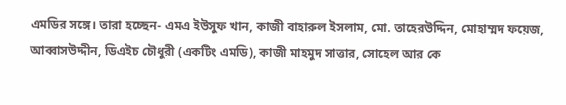এমডির সঙ্গে। তারা হচ্ছেন- এমএ ইউসুফ খান, কাজী বাহারুল ইসলাম, মো. তাহেরউদ্দিন, মোহাম্মদ ফয়েজ, আব্বাসউদ্দীন, ডিএইচ চৌধুরী (একটিং এমডি), কাজী মাহমুদ সাত্তার, সোহেল আর কে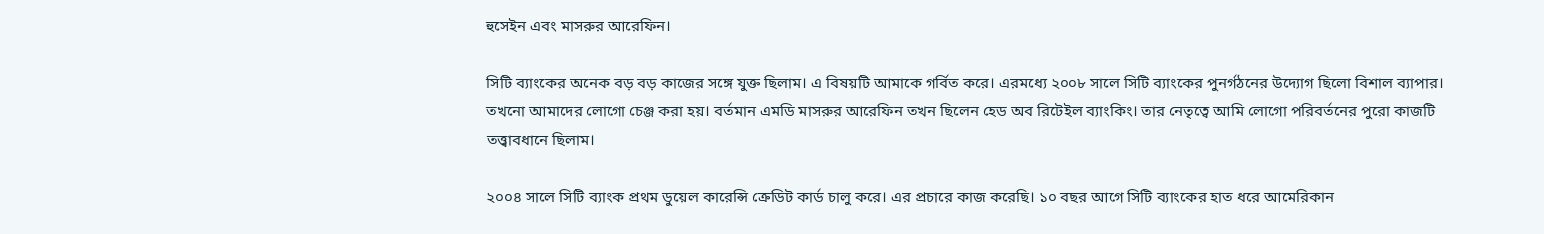হুসেইন এবং মাসরুর আরেফিন।

সিটি ব্যাংকের অনেক বড় বড় কাজের সঙ্গে যুক্ত ছিলাম। এ বিষয়টি আমাকে গর্বিত করে। এরমধ্যে ২০০৮ সালে সিটি ব্যাংকের পুনর্গঠনের উদ্যোগ ছিলো বিশাল ব্যাপার। তখনো আমাদের লোগো চেঞ্জ করা হয়। বর্তমান এমডি মাসরুর আরেফিন তখন ছিলেন হেড অব রিটেইল ব্যাংকিং। তার নেতৃত্বে আমি লোগো পরিবর্তনের পুরো কাজটি তত্ত্বাবধানে ছিলাম।

২০০৪ সালে সিটি ব্যাংক প্রথম ডুয়েল কারেন্সি ক্রেডিট কার্ড চালু করে। এর প্রচারে কাজ করেছি। ১০ বছর আগে সিটি ব্যাংকের হাত ধরে আমেরিকান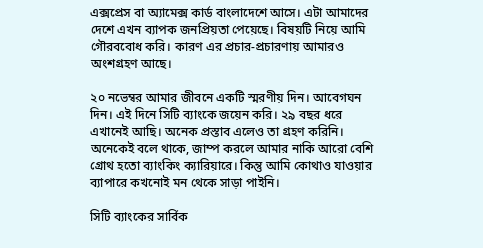এক্সপ্রেস বা অ্যামেক্স কার্ড বাংলাদেশে আসে। এটা আমাদের দেশে এখন ব্যাপক জনপ্রিয়তা পেয়েছে। বিষয়টি নিয়ে আমি গৌরববোধ করি। কারণ এর প্রচার-প্রচারণায় আমারও অংশগ্রহণ আছে।

২০ নভেম্বর আমার জীবনে একটি স্মরণীয় দিন। আবেগঘন দিন। এই দিনে সিটি ব্যাংকে জয়েন করি। ২৯ বছর ধরে এখানেই আছি। অনেক প্রস্তাব এলেও তা গ্রহণ করিনি। অনেকেই বলে থাকে, জাম্প করলে আমার নাকি আরো বেশি গ্রোথ হতো ব্যাংকিং ক্যারিয়ারে। কিন্তু আমি কোথাও যাওয়ার ব্যাপারে কখনোই মন থেকে সাড়া পাইনি।

সিটি ব্যাংকের সার্বিক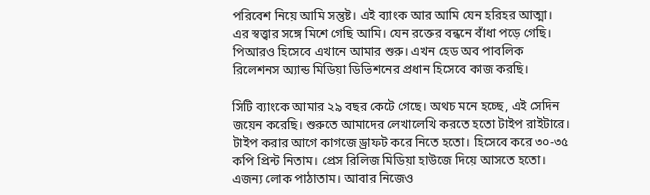পরিবেশ নিয়ে আমি সন্তুষ্ট। এই ব্যাংক আর আমি যেন হরিহর আত্মা। এর স্বত্ত্বার সঙ্গে মিশে গেছি আমি। যেন রক্তের বন্ধনে বাঁধা পড়ে গেছি। পিআরও হিসেবে এখানে আমার শুরু। এখন হেড অব পাবলিক রিলেশনস অ্যান্ড মিডিয়া ডিভিশনের প্রধান হিসেবে কাজ করছি।

সিটি ব্যাংকে আমার ২৯ বছর কেটে গেছে। অথচ মনে হচ্ছে, এই সেদিন জয়েন করেছি। শুরুতে আমাদের লেখালেখি করতে হতো টাইপ রাইটারে। টাইপ করার আগে কাগজে ড্রাফট করে নিতে হতো। হিসেবে করে ৩০-৩৫ কপি প্রিন্ট নিতাম। প্রেস রিলিজ মিডিয়া হাউজে দিয়ে আসতে হতো। এজন্য লোক পাঠাতাম। আবার নিজেও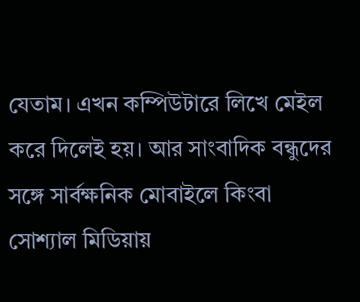যেতাম। এখন কম্পিউটারে লিখে মেইল করে দিলেই হয়। আর সাংবাদিক বন্ধুদের সঙ্গে সার্বক্ষনিক মোবাইলে কিংবা সোশ্যাল মিডিয়ায়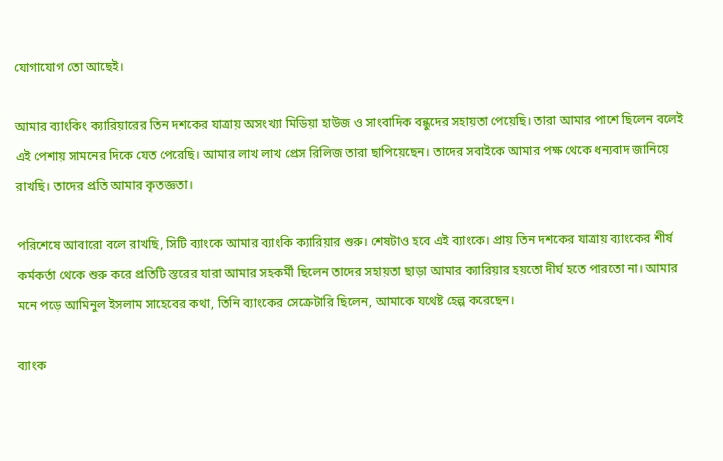যোগাযোগ তো আছেই।

আমার ব্যাংকিং ক্যারিয়ারের তিন দশকের যাত্রায় অসংখ্যা মিডিয়া হাউজ ও সাংবাদিক বন্ধুদের সহায়তা পেয়েছি। তারা আমার পাশে ছিলেন বলেই এই পেশায় সামনের দিকে যেত পেরেছি। আমার লাখ লাখ প্রেস রিলিজ তারা ছাপিয়েছেন। তাদের সবাইকে আমার পক্ষ থেকে ধন্যবাদ জানিয়ে রাখছি। তাদের প্রতি আমার কৃতজ্ঞতা।

পরিশেষে আবারো বলে রাখছি, সিটি ব্যাংকে আমার ব্যাংকি ক্যারিয়ার শুরু। শেষটাও হবে এই ব্যাংকে। প্রায় তিন দশকের যাত্রায় ব্যাংকের শীর্ষ কর্মকর্তা থেকে শুরু করে প্রতিটি স্তরের যারা আমার সহকর্মী ছিলেন তাদের সহায়তা ছাড়া আমার ক্যারিয়ার হয়তো দীর্ঘ হতে পারতো না। আমার মনে পড়ে আমিনুল ইসলাম সাহেবের কথা, তিনি ব্যাংকের সেক্রেটারি ছিলেন, আমাকে যথেষ্ট হেল্প করেছেন।

ব্যাংক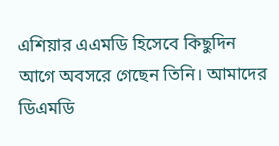এশিয়ার এএমডি হিসেবে কিছুদিন আগে অবসরে গেছেন তিনি। আমাদের ডিএমডি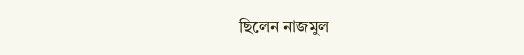ছিলেন নাজমুল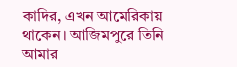কাদির, এখন আমেরিকায় থাকেন। আজিমপুরে তিনি আমার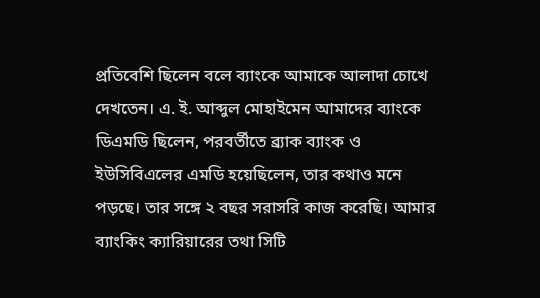প্রতিবেশি ছিলেন বলে ব্যাংকে আমাকে আলাদা চোখে দেখতেন। এ. ই. আব্দুল মোহাইমেন আমাদের ব্যাংকে ডিএমডি ছিলেন, পরবর্তীতে ব্র্যাক ব্যাংক ও ইউসিবিএলের এমডি হয়েছিলেন, তার কথাও মনে পড়ছে। তার সঙ্গে ২ বছর সরাসরি কাজ করেছি। আমার ব্যাংকিং ক্যারিয়ারের তথা সিটি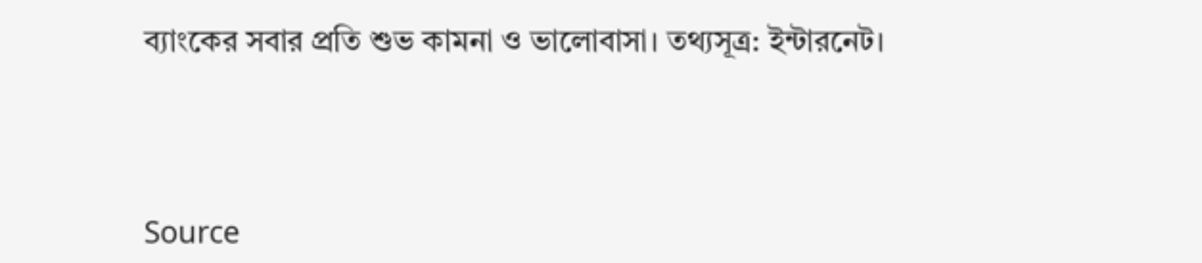ব্যাংকের সবার প্রতি শুভ কামনা ও ভালোবাসা। তথ্যসূত্র: ইন্টারনেট।



Source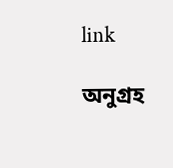link

অনুগ্রহ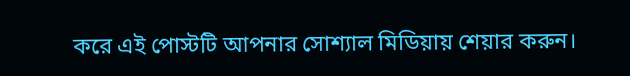করে এই পোস্টটি আপনার সোশ্যাল মিডিয়ায় শেয়ার করুন।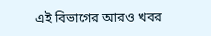এই বিভাগের আরও খবর